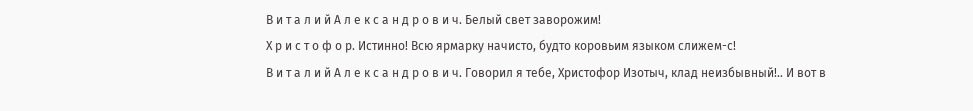В и т а л и й А л е к с а н д р о в и ч. Белый свет заворожим!
Х р и с т о ф о р. Истинно! Всю ярмарку начисто, будто коровьим языком слижем-с!
В и т а л и й А л е к с а н д р о в и ч. Говорил я тебе, Христофор Изотыч, клад неизбывный!.. И вот в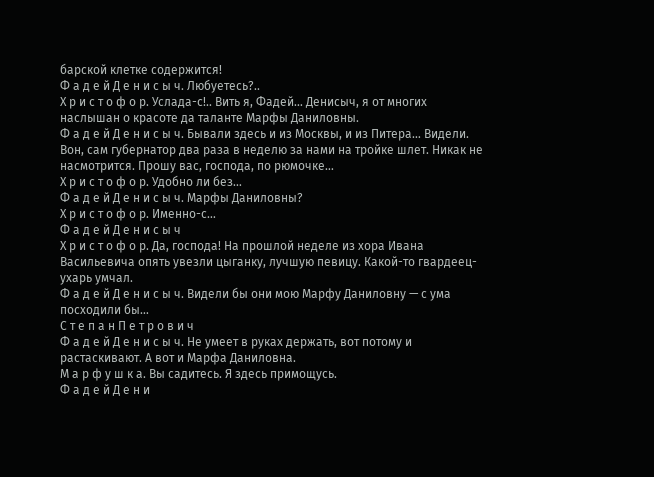барской клетке содержится!
Ф а д е й Д е н и с ы ч. Любуетесь?..
Х р и с т о ф о р. Услада-с!.. Вить я, Фадей… Денисыч, я от многих наслышан о красоте да таланте Марфы Даниловны.
Ф а д е й Д е н и с ы ч. Бывали здесь и из Москвы, и из Питера… Видели. Вон, сам губернатор два раза в неделю за нами на тройке шлет. Никак не насмотрится. Прошу вас, господа, по рюмочке…
Х р и с т о ф о р. Удобно ли без…
Ф а д е й Д е н и с ы ч. Марфы Даниловны?
Х р и с т о ф о р. Именно-с…
Ф а д е й Д е н и с ы ч
Х р и с т о ф о р. Да, господа! На прошлой неделе из хора Ивана Васильевича опять увезли цыганку, лучшую певицу. Какой-то гвардеец-ухарь умчал.
Ф а д е й Д е н и с ы ч. Видели бы они мою Марфу Даниловну — с ума посходили бы…
С т е п а н П е т р о в и ч
Ф а д е й Д е н и с ы ч. Не умеет в руках держать, вот потому и растаскивают. А вот и Марфа Даниловна.
М а р ф у ш к а. Вы садитесь. Я здесь примощусь.
Ф а д е й Д е н и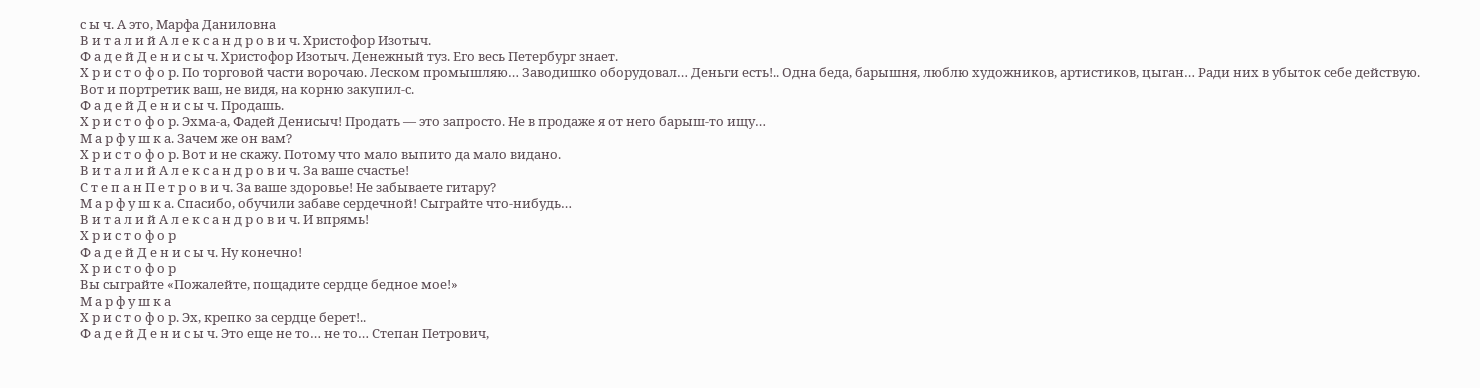с ы ч. А это, Марфа Даниловна
В и т а л и й А л е к с а н д р о в и ч. Христофор Изотыч.
Ф а д е й Д е н и с ы ч. Христофор Изотыч. Денежный туз. Его весь Петербург знает.
Х р и с т о ф о р. По торговой части ворочаю. Леском промышляю… Заводишко оборудовал… Деньги есть!.. Одна беда, барышня, люблю художников, артистиков, цыган… Ради них в убыток себе действую. Вот и портретик ваш, не видя, на корню закупил-с.
Ф а д е й Д е н и с ы ч. Продашь.
Х р и с т о ф о р. Эхма-а, Фадей Денисыч! Продать — это запросто. Не в продаже я от него барыш-то ищу…
М а р ф у ш к а. Зачем же он вам?
Х р и с т о ф о р. Вот и не скажу. Потому что мало выпито да мало видано.
В и т а л и й А л е к с а н д р о в и ч. За ваше счастье!
С т е п а н П е т р о в и ч. За ваше здоровье! Не забываете гитару?
М а р ф у ш к а. Спасибо, обучили забаве сердечной! Сыграйте что-нибудь…
В и т а л и й А л е к с а н д р о в и ч. И впрямь!
Х р и с т о ф о р
Ф а д е й Д е н и с ы ч. Ну конечно!
Х р и с т о ф о р
Вы сыграйте «Пожалейте, пощадите сердце бедное мое!»
М а р ф у ш к а
Х р и с т о ф о р. Эх, крепко за сердце берет!..
Ф а д е й Д е н и с ы ч. Это еще не то… не то… Степан Петрович,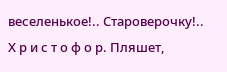веселенькое!.. Староверочку!..
Х р и с т о ф о р. Пляшет,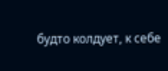будто колдует, к себе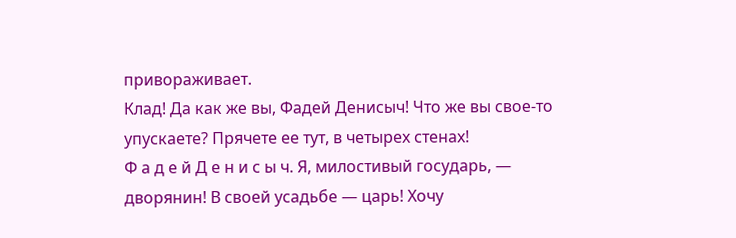привораживает.
Клад! Да как же вы, Фадей Денисыч! Что же вы свое-то упускаете? Прячете ее тут, в четырех стенах!
Ф а д е й Д е н и с ы ч. Я, милостивый государь, — дворянин! В своей усадьбе — царь! Хочу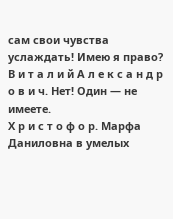сам свои чувства услаждать! Имею я право?
В и т а л и й А л е к с а н д р о в и ч. Нет! Один — не имеете.
Х р и с т о ф о р. Марфа Даниловна в умелых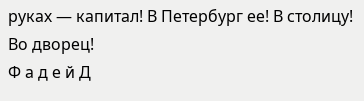руках — капитал! В Петербург ее! В столицу! Во дворец!
Ф а д е й Д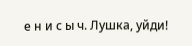е н и с ы ч. Лушка, уйди!